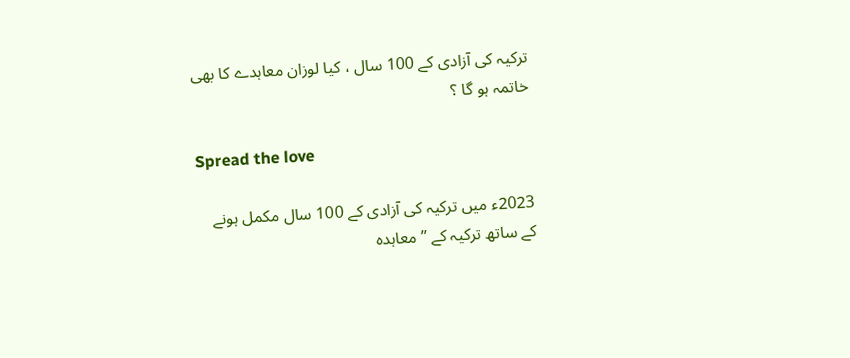ترکیہ کی آزادی کے 100 سال ، کیا لوزان معاہدے کا بھی خاتمہ ہو گا ؟

Spread the love

2023ء میں ترکیہ کی آزادی کے 100 سال مکمل ہونے کے ساتھ ترکیہ کے ’’معاہدہ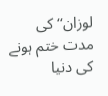لوزان‘‘ کی مدت ختم ہونے کی دنیا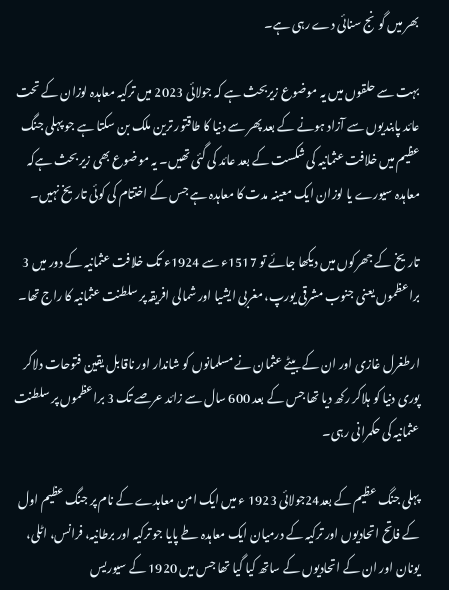بھر میں گونج سنائی دے رہی ہے۔

بہت سے حلقوں میں یہ موضوع زیربحث ہے کہ جولائی 2023 میں ترکیہ معاہدہ لوزان کے تحت عائد پابندیوں سے آزاد ہونے کے بعد پھر سے دنیا کا طاقتور ترین ملک بن سکتا ہے جو پہلی جنگ عظیم میں خلافت عثمانیہ کی شکست کے بعد عائد کی گئی تھیں۔ یہ موضوع بھی زیر بحث ہےکہ معاہدہ سیورے یا لوزان ایک معینہ مدت کا معاہدہ ہے جس کے اختتام کی کوئی تاریخ نہیں۔

تاریخ کے جھرکوں میں دیکھا جائے تو 1517ء سے 1924ء تک خلافت عثمانیہ کے دور میں 3 براعظموں یعنی جنوب مشرقی یورپ، مغربی ایشیا اور شمالی افریقہ پر سلطنت عثمانیہ کا راج تھا۔

ارطغرل غازی اور ان کے بیٹے عثمان نے مسلمانوں کو شاندار اور ناقابل یقین فتوحات دلاکر پوری دنیا کو ہلاکر رکھ دیا تھا جس کے بعد 600 سال سے زائد عرصے تک 3 براعظموں پر سلطنت عثمانیہ کی حکمرانی رہی۔

پہلی جنگ عظیم کے بعد24جولائی 1923 ء میں ایک امن معاہدے کے نام پر جنگ عظیم اول کے فاتح اتحادیوں اور ترکیہ کے درمیان ایک معاہدہ طے پایا جو ترکیہ اور برطانیہ، فرانس، اٹلی، یونان اور ان کے اتحادیوں کے ساتھ کیا گیا تھا جس میں 1920 کے سیوریس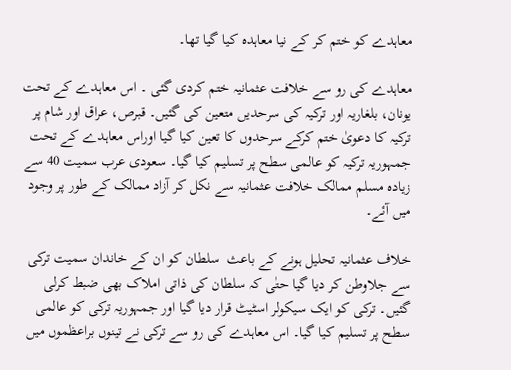معاہدے کو ختم کر کے نیا معاہدہ کیا گیا تھا۔

معاہدے کی رو سے خلافت عثمانیہ ختم کردی گئی ۔ اس معاہدے کے تحت یونان، بلغاریہ اور ترکیہ کی سرحدیں متعین کی گئیں۔ قبرص، عراق اور شام پر ترکیہ کا دعویٰ ختم کرکے سرحدوں کا تعین کیا گیا اوراس معاہدے کے تحت جمہوریہ ترکیہ کو عالمی سطح پر تسلیم کیا گیا۔ سعودی عرب سمیت 40 سے زیادہ مسلم ممالک خلافت عثمانیہ سے نکل کر آزاد ممالک کے طور پر وجود میں آئے۔

خلاف عثمانیہ تحلیل ہونے کے باعث  سلطان کو ان کے خاندان سمیت ترکی سے جلاوطن کر دیا گیا حتٰی کہ سلطان کی ذاتی املاک بھی ضبط کرلی گئیں۔ ترکی کو ایک سیکولر اسٹیٹ قرار دیا گیا اور جمہوریہ ترکی کو عالمی سطح پر تسلیم کیا گیا۔ اس معاہدے کی رو سے ترکی نے تینوں براعظموں میں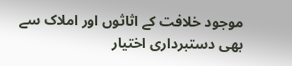موجود خلافت کے اثاثوں اور املاک سے بھی دستبرداری اختیار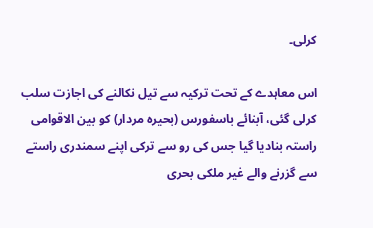کرلی۔

اس معاہدے کے تحت ترکیہ سے تیل نکالنے کی اجازت سلب کرلی گئی، آبنائے باسفورس (بحیرہ مردار) کو بین الاقوامی راستہ بنادیا گیا جس کی رو سے ترکی اپنے سمندری راستے سے گزرنے والے غیر ملکی بحری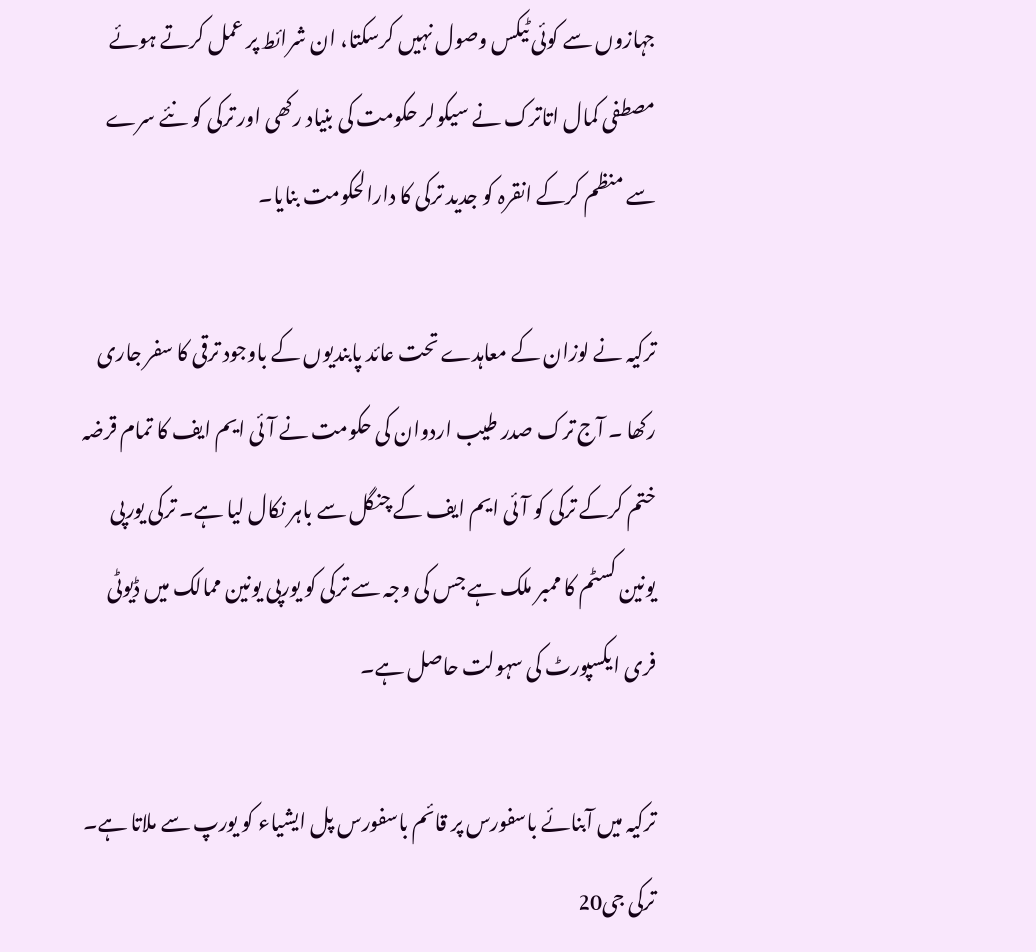جہازوں سے کوئی ٹیکس وصول نہیں کرسکتا، ان شرائط پر عمل کرتے ہوئے مصطفی کمال اتاترک نے سیکولر حکومت کی بنیاد رکھی اور ترکی کو نئے سرے سے منظم کرکے انقرہ کو جدید ترکی کا دارالحکومت بنایا۔

ترکیہ نے لوزان کے معاہدے تحت عائد پابندیوں کے باوجود ترقی کا سفر جاری رکھا ۔ آج ترک صدر طیب اردوان کی حکومت نے آئی ایم ایف کا تمام قرضہ ختم کرکے ترکی کو آئی ایم ایف کے چنگل سے باہر نکال لیا ہے۔ ترکی یورپی یونین کسٹم کا ممبر ملک ہے جس کی وجہ سے ترکی کو یورپی یونین ممالک میں ڈیوٹی فری ایکسپورٹ کی سہولت حاصل ہے۔

ترکیہ میں آبنائے باسفورس پر قائم باسفورس پل ایشیاء کو یورپ سے ملاتا ہے۔ ترکی جی20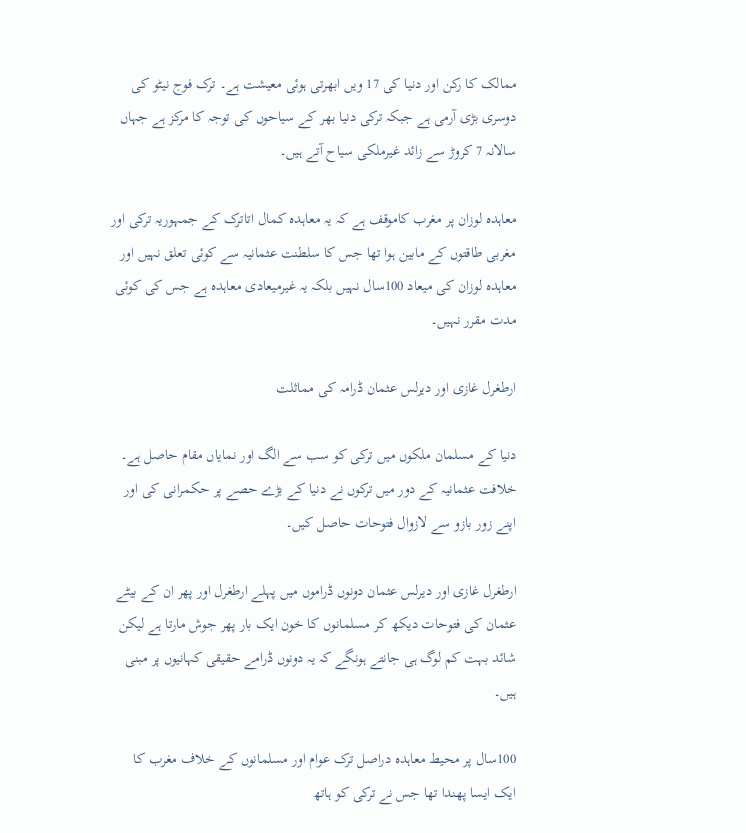ممالک کا رکن اور دنیا کی 17 ویں ابھرتی ہوئی معیشت ہے۔ ترک فوج نیٹو کی دوسری بڑی آرمی ہے جبکہ ترکی دنیا بھر کے سیاحوں کی توجہ کا مرکز ہے جہاں سالانہ 7 کروڑ سے زائد غیرملکی سیاح آتے ہیں۔

معاہدہ لوزان پر مغرب کاموقف ہے کہ یہ معاہدہ کمال اتاترک کے جمہوریہ ترکی اور مغربی طاقتوں کے مابین ہوا تھا جس کا سلطنت عثمانیہ سے کوئی تعلق نہیں اور معاہدہ لوزان کی میعاد 100سال نہیں بلکہ یہ غیرمیعادی معاہدہ ہے جس کی کوئی مدت مقرر نہیں۔

ارطغرل غازی اور دیرلس عثمان ڈرامہ کی مماثلت

دنیا کے مسلمان ملکوں میں ترکی کو سب سے الگ اور نمایاں مقام حاصل ہے۔ خلافت عثمانیہ کے دور میں ترکوں نے دنیا کے بڑے حصے پر حکمرانی کی اور اپنے زور بازو سے لازوال فتوحات حاصل کیں۔

ارطغرل غازی اور دیرلس عثمان دونوں ڈراموں میں پہلے ارطغرل اور پھر ان کے بیٹے عثمان کی فتوحات دیکھ کر مسلمانوں کا خون ایک بار پھر جوش مارتا ہے لیکن شائد بہت کم لوگ ہی جانتے ہونگے کہ یہ دونوں ڈرامے حقیقی کہانیوں پر مبنی ہیں۔

100سال پر محیط معاہدہ دراصل ترک عوام اور مسلمانوں کے خلاف مغرب کا ایک ایسا پھندا تھا جس نے ترکی کو ہاتھ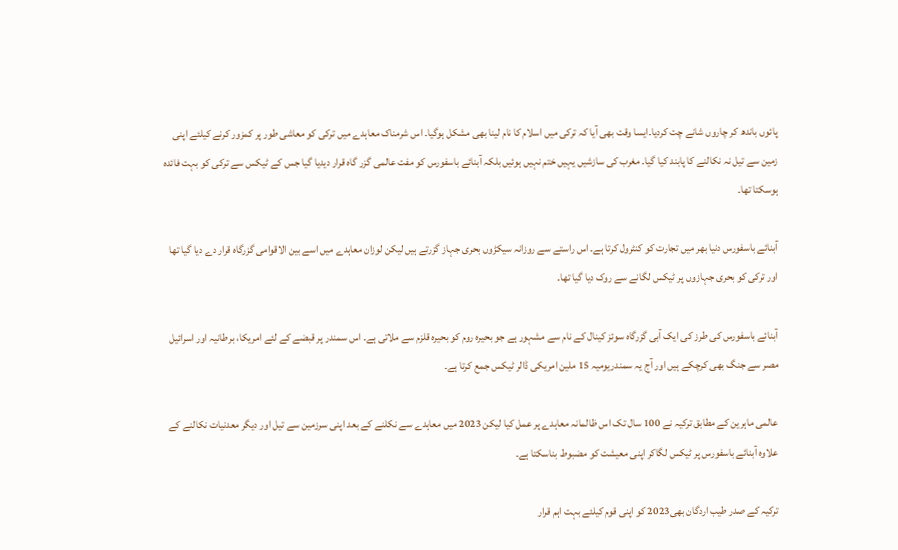پائوں باندھ کر چاروں شانے چت کردیا۔ایسا وقت بھی آیا کہ ترکی میں اسلام کا نام لینا بھی مشکل ہوگیا۔ اس شرمناک معاہدے میں ترکی کو معاشی طور پر کمزور کرنے کیلئے اپنی زمین سے تیل نہ نکالنے کا پابند کیا گیا۔ مغرب کی سازشیں یہیں ختم نہیں ہوئیں بلکہ آبنائے باسفورس کو مفت عالمی گزر گاہ قرار دیدیا گیا جس کے ٹیکس سے ترکی کو بہت فائدہ ہوسکتا تھا۔

آبنائے باسفورس دنیا بھر میں تجارت کو کنٹرول کرتا ہے۔ اس راستے سے روزانہ سیکڑوں بحری جہاز گزرتے ہیں لیکن لوزان معاہدے میں اسے بین الاقوامی گزرگاہ قرار دے دیا گیا تھا اور ترکی کو بحری جہازوں پر ٹیکس لگانے سے روک دیا گیا تھا۔

آبنائے باسفورس کی طرز کی ایک آبی گزرگاہ سوئز کینال کے نام سے مشہور ہے جو بحیرہ روم کو بحیرہ قلزم سے ملاتی ہے۔ اس سمندر پر قبضے کے لئے امریکا، برطانیہ اور اسرائیل مصر سے جنگ بھی کرچکے ہیں اور آج یہ سمندریومیہ 15 ملین امریکی ڈالر ٹیکس جمع کرتا ہے۔

عالمی ماہرین کے مطابق ترکیہ نے 100 سال تک اس ظالمانہ معاہدے پر عمل کیا لیکن 2023 میں معاہدے سے نکلنے کے بعد اپنی سرزمین سے تیل اور دیگر معدنیات نکالنے کے علاوہ آبنائے باسفورس پر ٹیکس لگاکر اپنی معیشت کو مضبوط بناسکتا ہے۔

ترکیہ کے صدر طیب اردگان بھی2023 کو اپنی قوم کیلئے بہت اہم قرار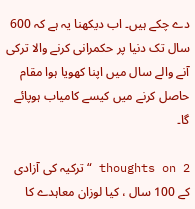دے چکے ہیں۔ اب دیکھنا یہ ہے کہ 600 سال تک دنیا پر حکمرانی کرنے والا ترکی آنے والے سال میں اپنا کھویا ہوا مقام حاصل کرنے میں کیسے کامیاب ہوپائے گا۔

2 thoughts on “ترکیہ کی آزادی کے 100 سال ، کیا لوزان معاہدے کا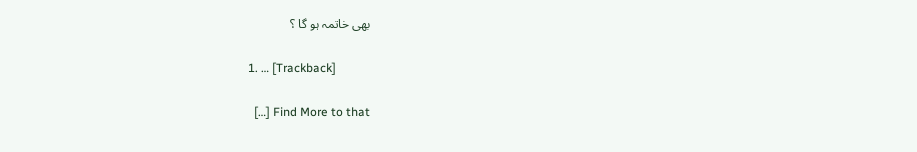بھی خاتمہ ہو گا ؟

  1. … [Trackback]

    […] Find More to that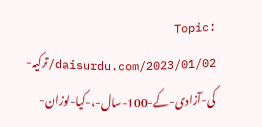Topic: daisurdu.com/2023/01/02/ترکیہ-کی-آزادی-کے-100-سال-،-کیا-لوزان-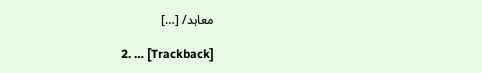معاہد/ […]

  2. … [Trackback]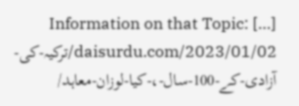[…] Information on that Topic: daisurdu.com/2023/01/02/ترکیہ-کی-آزادی-کے-100-سال-،-کیا-لوزان-معاہد/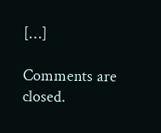[…]

Comments are closed.